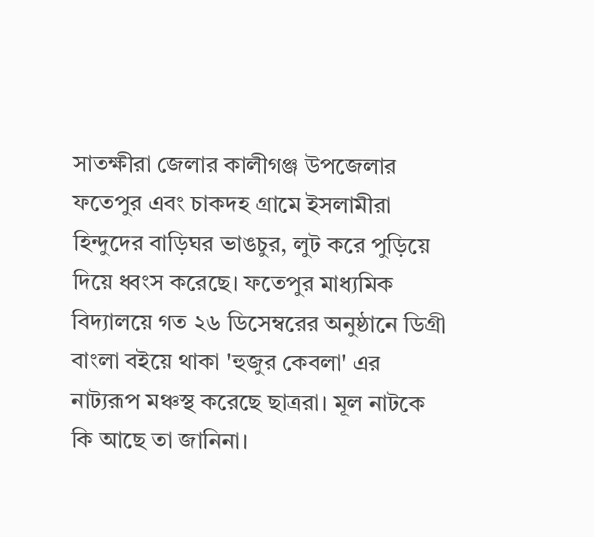সাতক্ষীরা জেলার কালীগঞ্জ উপজেলার ফতেপুর এবং চাকদহ গ্রামে ইসলামীরা হিন্দুদের বাড়িঘর ভাঙচুর, লুট করে পুড়িয়ে দিয়ে ধ্বংস করেছে। ফতেপুর মাধ্যমিক বিদ্যালয়ে গত ২৬ ডিসেম্বরের অনুষ্ঠানে ডিগ্রী বাংলা বইয়ে থাকা 'হুজুর কেবলা' এর নাট্যরূপ মঞ্চস্থ করেছে ছাত্ররা। মূল নাটকে কি আছে তা জানিনা।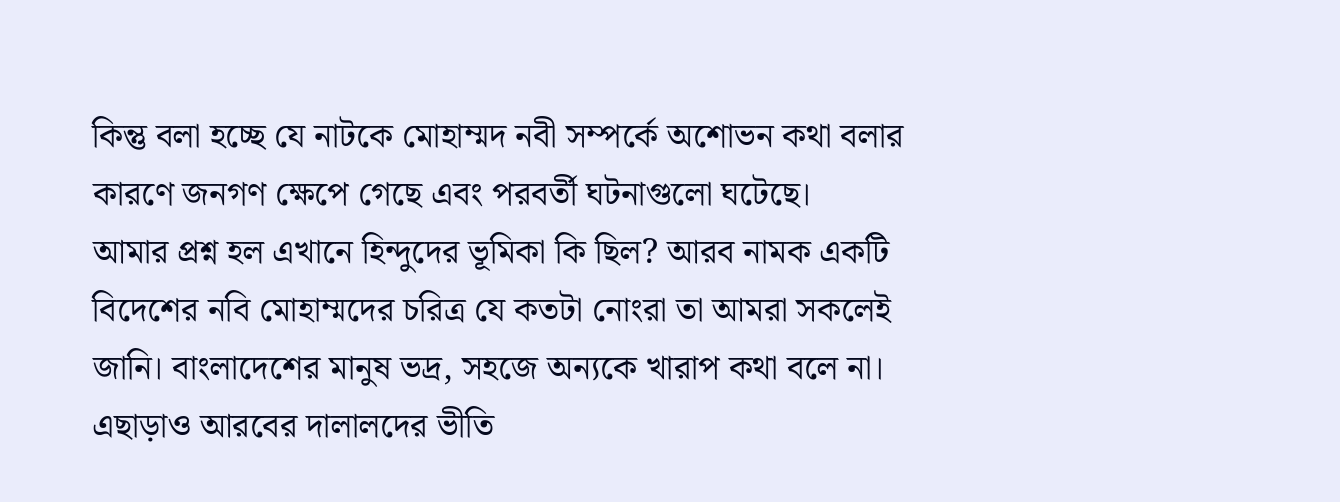কিন্তু বলা হচ্ছে যে নাটকে মোহাম্মদ নবী সম্পর্কে অশোভন কথা বলার কারণে জনগণ ক্ষেপে গেছে এবং পরবর্তী ঘটনাগুলো ঘটেছে।
আমার প্রশ্ন হল এখানে হিন্দুদের ভূমিকা কি ছিল? আরব নামক একটি বিদেশের নবি মোহাম্মদের চরিত্র যে কতটা নোংরা তা আমরা সকলেই জানি। বাংলাদেশের মানুষ ভদ্র, সহজে অন্যকে খারাপ কথা বলে না। এছাড়াও আরবের দালালদের ভীতি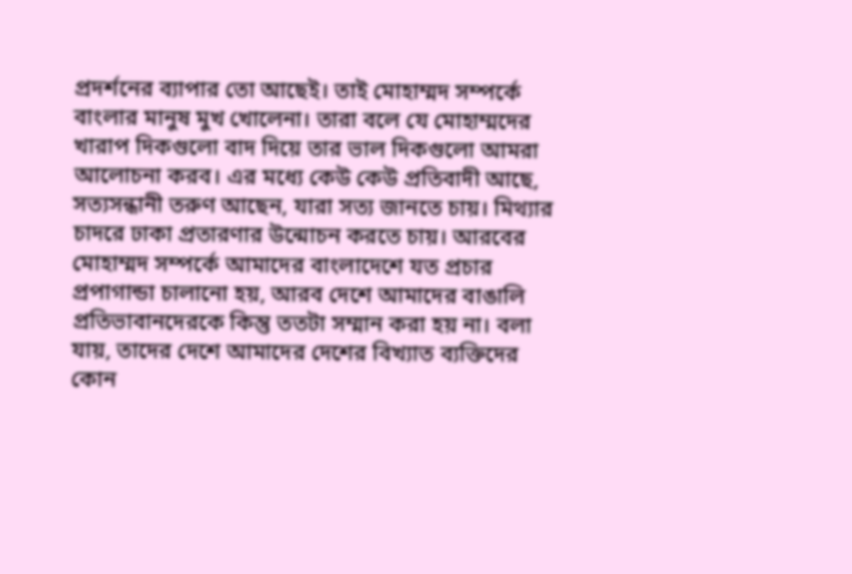প্রদর্শনের ব্যাপার তো আছেই। তাই মোহাম্মদ সম্পর্কে বাংলার মানুষ মুখ খোলেনা। তারা বলে যে মোহাম্মদের খারাপ দিকগুলো বাদ দিয়ে তার ভাল দিকগুলো আমরা আলোচনা করব। এর মধ্যে কেউ কেউ প্রতিবাদী আছে, সত্যসন্ধানী তরুণ আছেন, যারা সত্য জানতে চায়। মিথ্যার চাদরে ঢাকা প্রতারণার উন্মোচন করতে চায়। আরবের মোহাম্মদ সম্পর্কে আমাদের বাংলাদেশে যত প্রচার প্রপাগান্ডা চালানো হয়, আরব দেশে আমাদের বাঙালি প্রতিভাবানদেরকে কিন্তু ততটা সম্মান করা হয় না। বলা যায়, তাদের দেশে আমাদের দেশের বিখ্যাত ব্যক্তিদের কোন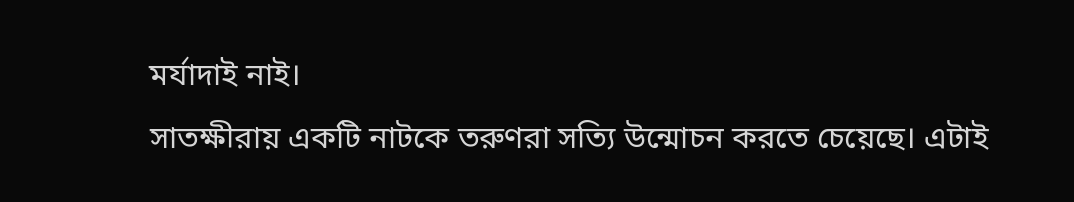মর্যাদাই নাই।
সাতক্ষীরায় একটি নাটকে তরুণরা সত্যি উন্মোচন করতে চেয়েছে। এটাই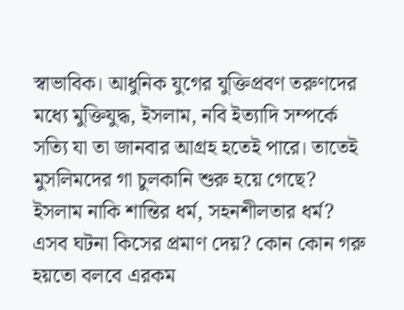স্বাভাবিক। আধুনিক যুগের যুক্তিপ্রবণ তরুণদের মধ্যে মুক্তিযুদ্ধ, ইসলাম, নবি ইত্যাদি সম্পর্কে সত্যি যা তা জানবার আগ্রহ হতেই পারে। তাতেই মুসলিমদের গা চুলকানি শুরু হয়ে গেছে? ইসলাম নাকি শান্তির ধর্ম, সহনশীলতার ধর্ম? এসব ঘটনা কিসের প্রমাণ দেয়? কোন কোন গরু হয়তো বলবে এরকম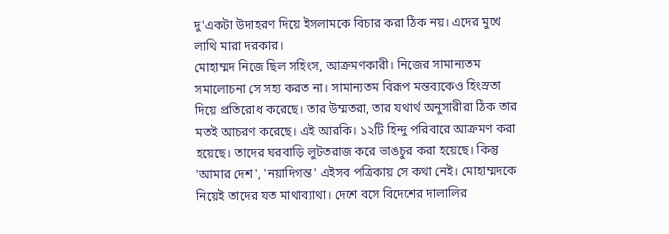দু'একটা উদাহরণ দিয়ে ইসলামকে বিচার করা ঠিক নয়। এদের মুখে লাথি মারা দরকার।
মোহাম্মদ নিজে ছিল সহিংস, আক্রমণকারী। নিজের সামান্যতম সমালোচনা সে সহ্য করত না। সামান্যতম বিরূপ মন্তব্যকেও হিংস্রতা দিয়ে প্রতিরোধ করেছে। তার উম্মতরা, তার যথার্থ অনুসারীরা ঠিক তার মতই আচরণ করেছে। এই আরকি। ১২টি হিন্দু পরিবারে আক্রমণ করা হয়েছে। তাদের ঘরবাড়ি লুটতরাজ করে ভাঙচুর করা হয়েছে। কিন্তু 'আমার দেশ', 'নয়াদিগন্ত' এইসব পত্রিকায় সে কথা নেই। মোহাম্মদকে নিয়েই তাদের যত মাথাব্যাথা। দেশে বসে বিদেশের দালালির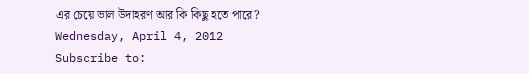এর চেয়ে ভাল উদাহরণ আর কি কিছু হতে পারে?
Wednesday, April 4, 2012
Subscribe to: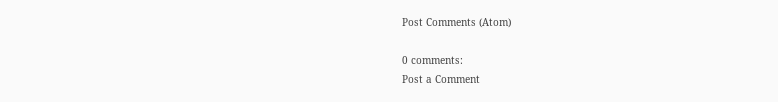Post Comments (Atom)

0 comments:
Post a Comment